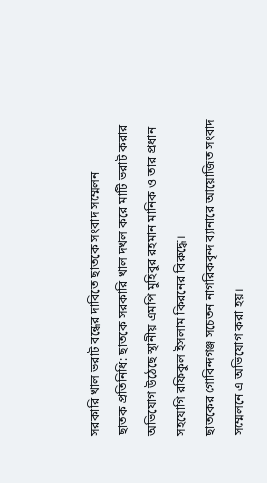সরকারি খাল ভরাট বন্ধের দাবিতে ছাতকে সংবাদ সম্মেলন
ছাতক প্রতিনিধি: ছাতকে সরকারি খাল দখল করে মাটি ভরাট করার অভিযোগ উঠেছে স্থানীয় এমপি মুহিবুর রহমান মানিক ও তার প্রধান সহযোগি রফিকুল ইসলাম কিরনের বিরুদ্ধে।
ছাতকের গোবিন্দগঞ্জ সচেতন নাগরিকবৃন্দ ব্যানারে আয়োজিত সংবাদ সম্মেলনে এ অভিযোগ করা হয়।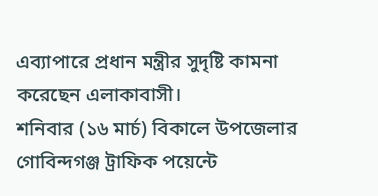এব্যাপারে প্রধান মন্ত্রীর সুদৃষ্টি কামনা করেছেন এলাকাবাসী।
শনিবার (১৬ মার্চ) বিকালে উপজেলার গোবিন্দগঞ্জ ট্রাফিক পয়েন্টে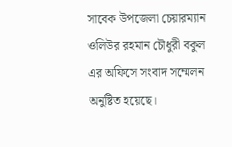সাবেক উপজেলা চেয়ারম্যান ওলিউর রহমান চৌধুরী বকুল এর অফিসে সংবাদ সম্মেলন অনুষ্টিত হয়েছে।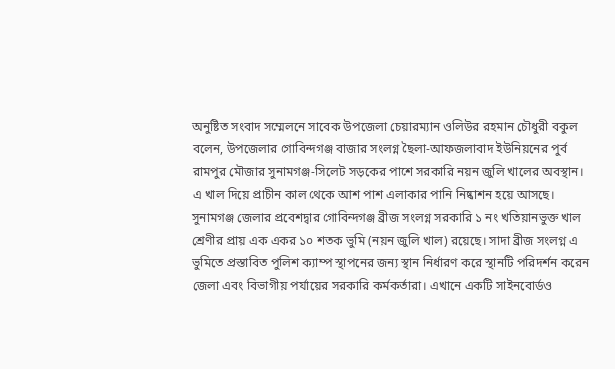অনুষ্টিত সংবাদ সম্মেলনে সাবেক উপজেলা চেয়ারম্যান ওলিউর রহমান চৌধুরী বকুল বলেন, উপজেলার গোবিন্দগঞ্জ বাজার সংলগ্ন ছৈলা-আফজলাবাদ ইউনিয়নের পুর্ব রামপুর মৌজার সুনামগঞ্জ-সিলেট সড়কের পাশে সরকারি নয়ন জুলি খালের অবস্থান। এ খাল দিয়ে প্রাচীন কাল থেকে আশ পাশ এলাকার পানি নিষ্কাশন হয়ে আসছে।
সুনামগঞ্জ জেলার প্রবেশদ্বার গোবিন্দগঞ্জ ব্রীজ সংলগ্ন সরকারি ১ নং খতিয়ানভুক্ত খাল শ্রেণীর প্রায় এক একর ১০ শতক ভুমি (নয়ন জুলি খাল) রয়েছে। সাদা ব্রীজ সংলগ্ন এ ভুমিতে প্রস্তাবিত পুলিশ ক্যাম্প স্থাপনের জন্য স্থান নির্ধারণ করে স্থানটি পরিদর্শন করেন জেলা এবং বিভাগীয় পর্যায়ের সরকারি কর্মকর্তারা। এখানে একটি সাইনবোর্ডও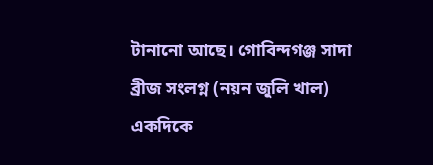টানানো আছে। গোবিন্দগঞ্জ সাদা ব্রীজ সংলগ্ন (নয়ন জুলি খাল) একদিকে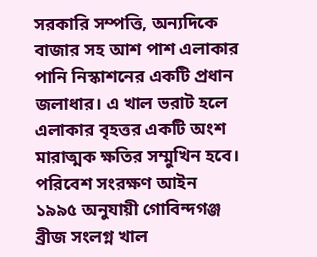সরকারি সম্পত্তি, অন্যদিকে বাজার সহ আশ পাশ এলাকার পানি নিস্কাশনের একটি প্রধান জলাধার। এ খাল ভরাট হলে এলাকার বৃহত্তর একটি অংশ মারাত্মক ক্ষতির সম্মুখিন হবে।
পরিবেশ সংরক্ষণ আইন ১৯৯৫ অনুযায়ী গোবিন্দগঞ্জ ব্রীজ সংলগ্ন খাল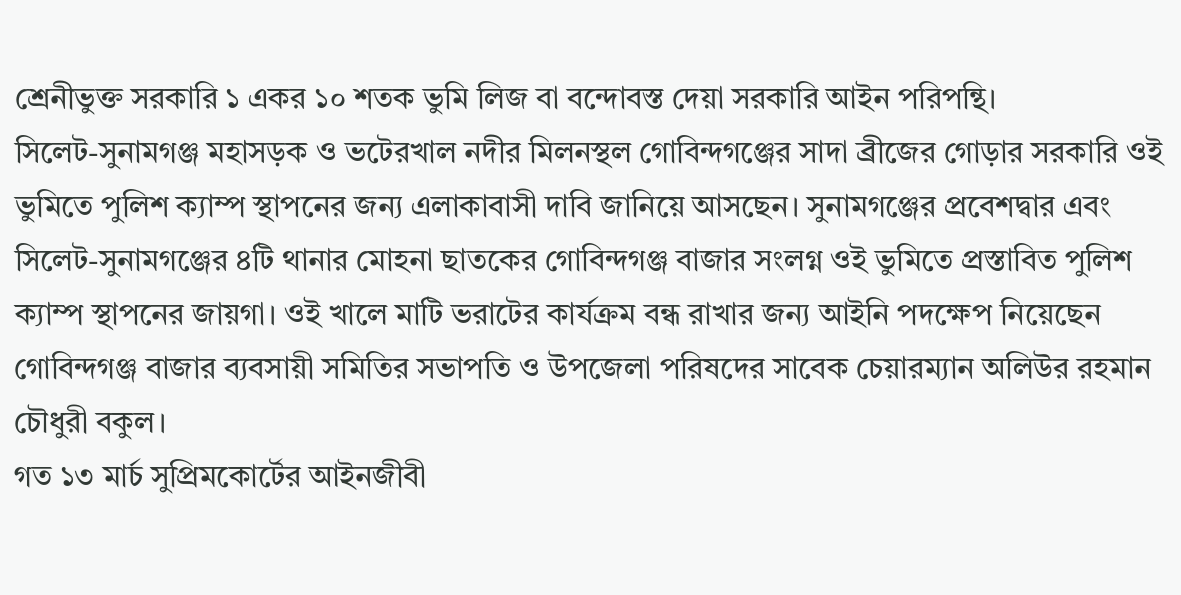শ্রেনীভুক্ত সরকারি ১ একর ১০ শতক ভুমি লিজ বা বন্দোবস্ত দেয়া সরকারি আইন পরিপন্থি।
সিলেট-সুনামগঞ্জ মহাসড়ক ও ভটেরখাল নদীর মিলনস্থল গোবিন্দগঞ্জের সাদা ব্রীজের গোড়ার সরকারি ওই ভুমিতে পুলিশ ক্যাম্প স্থাপনের জন্য এলাকাবাসী দাবি জানিয়ে আসছেন। সুনামগঞ্জের প্রবেশদ্বার এবং সিলেট-সুনামগঞ্জের ৪টি থানার মোহনা ছাতকের গোবিন্দগঞ্জ বাজার সংলগ্ন ওই ভুমিতে প্রস্তাবিত পুলিশ ক্যাম্প স্থাপনের জায়গা। ওই খালে মাটি ভরাটের কার্যক্রম বন্ধ রাখার জন্য আইনি পদক্ষেপ নিয়েছেন গোবিন্দগঞ্জ বাজার ব্যবসায়ী সমিতির সভাপতি ও উপজেলা পরিষদের সাবেক চেয়ারম্যান অলিউর রহমান চৌধুরী বকুল।
গত ১৩ মার্চ সুপ্রিমকোর্টের আইনজীবী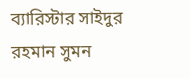ব্যারিস্টার সাইদুর রহমান সুমন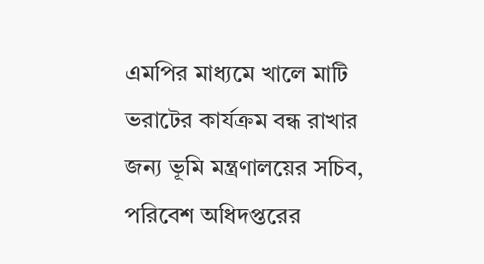এমপির মাধ্যমে খালে মাটি ভরাটের কার্যক্রম বন্ধ রাখার জন্য ভূমি মন্ত্রণালয়ের সচিব, পরিবেশ অধিদপ্তরের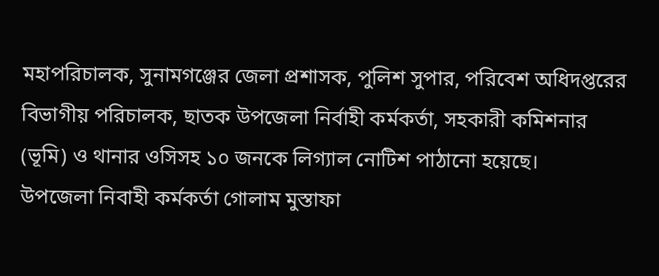মহাপরিচালক, সুনামগঞ্জের জেলা প্রশাসক, পুলিশ সুপার, পরিবেশ অধিদপ্তরের বিভাগীয় পরিচালক, ছাতক উপজেলা নির্বাহী কর্মকর্তা, সহকারী কমিশনার (ভূমি) ও থানার ওসিসহ ১০ জনকে লিগ্যাল নোটিশ পাঠানো হয়েছে।
উপজেলা নিবাহী কর্মকর্তা গোলাম মুস্তাফা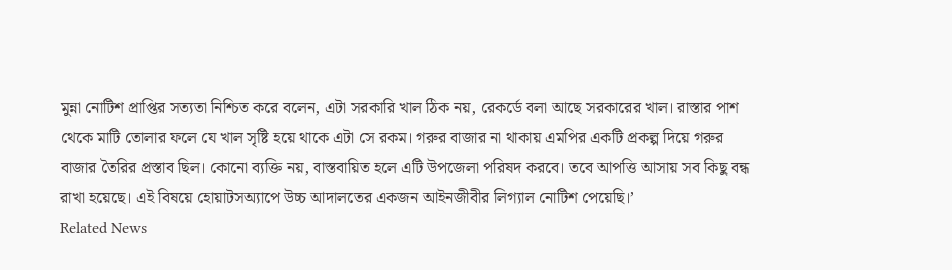মুন্না নোটিশ প্রাপ্তির সত্যতা নিশ্চিত করে বলেন, এটা সরকারি খাল ঠিক নয়, রেকর্ডে বলা আছে সরকারের খাল। রাস্তার পাশ থেকে মাটি তোলার ফলে যে খাল সৃষ্টি হয়ে থাকে এটা সে রকম। গরুর বাজার না থাকায় এমপির একটি প্রকল্প দিয়ে গরুর বাজার তৈরির প্রস্তাব ছিল। কোনো ব্যক্তি নয়, বাস্তবায়িত হলে এটি উপজেলা পরিষদ করবে। তবে আপত্তি আসায় সব কিছু বন্ধ রাখা হয়েছে। এই বিষয়ে হোয়াটসঅ্যাপে উচ্চ আদালতের একজন আইনজীবীর লিগ্যাল নোটিশ পেয়েছি।’
Related News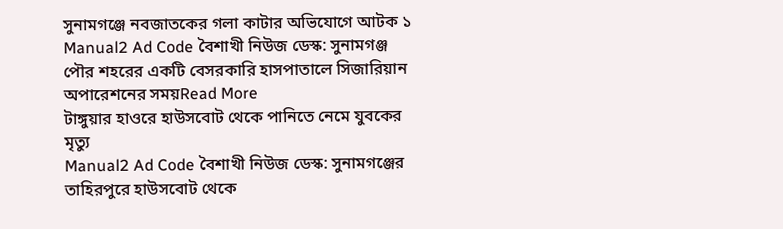সুনামগঞ্জে নবজাতকের গলা কাটার অভিযোগে আটক ১
Manual2 Ad Code বৈশাখী নিউজ ডেস্ক: সুনামগঞ্জ পৌর শহরের একটি বেসরকারি হাসপাতালে সিজারিয়ান অপারেশনের সময়Read More
টাঙ্গুয়ার হাওরে হাউসবোট থেকে পানিতে নেমে যুবকের মৃত্যু
Manual2 Ad Code বৈশাখী নিউজ ডেস্ক: সুনামগঞ্জের তাহিরপুরে হাউসবোট থেকে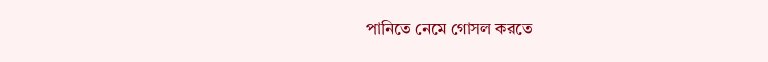পানিতে নেমে গোসল করতে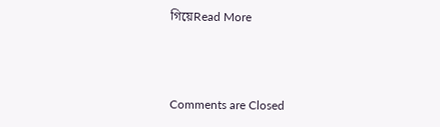গিয়েRead More



Comments are Closed